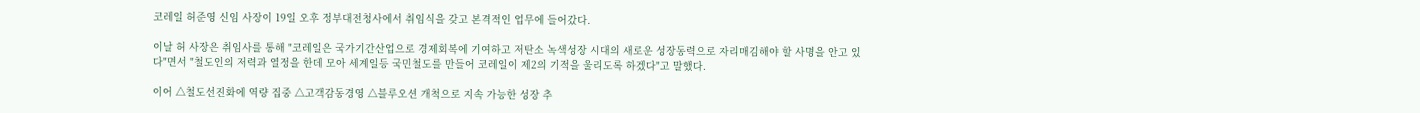코레일 허준영 신임 사장이 19일 오후 정부대전청사에서 취임식을 갖고 본격적인 업무에 들어갔다.

이날 허 사장은 취임사를 통해 "코레일은 국가기간산업으로 경제회복에 기여하고 저탄소 녹색성장 시대의 새로운 성장동력으로 자리매김해야 할 사명을 안고 있다"면서 "철도인의 저력과 열정을 한데 모아 세계일등 국민철도를 만들어 코레일이 제2의 기적을 울리도록 하겠다"고 말했다.

이어 △철도선진화에 역량 집중 △고객감동경영 △블루오션 개척으로 지속 가능한 성장 추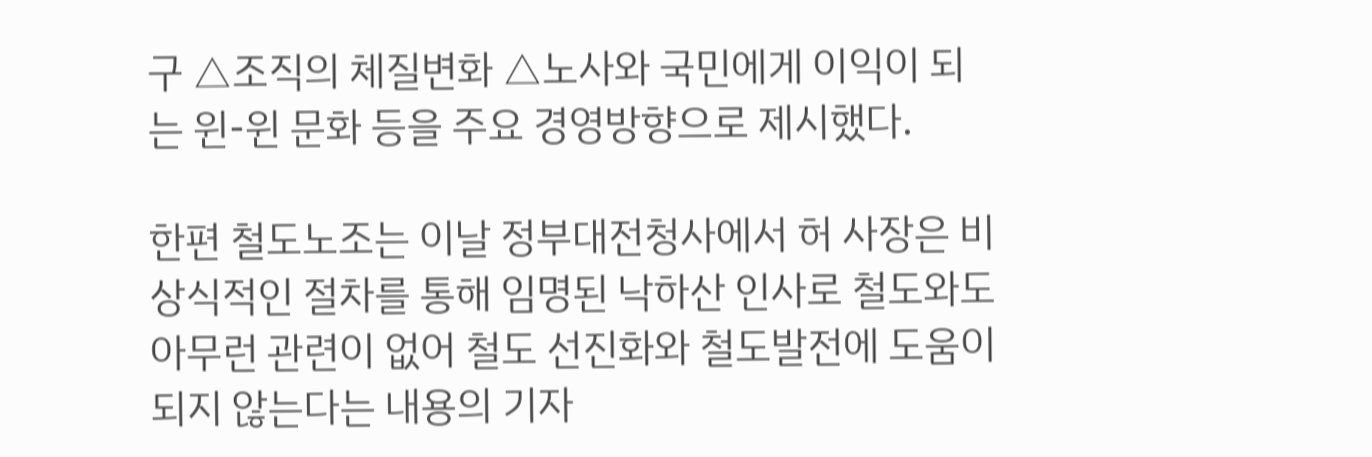구 △조직의 체질변화 △노사와 국민에게 이익이 되는 윈-윈 문화 등을 주요 경영방향으로 제시했다.

한편 철도노조는 이날 정부대전청사에서 허 사장은 비상식적인 절차를 통해 임명된 낙하산 인사로 철도와도 아무런 관련이 없어 철도 선진화와 철도발전에 도움이 되지 않는다는 내용의 기자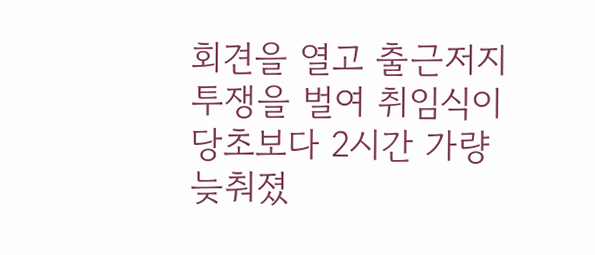회견을 열고 출근저지 투쟁을 벌여 취임식이 당초보다 2시간 가량 늦춰졌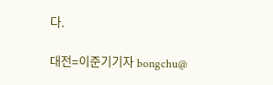다.

대전=이준기기자 bongchu@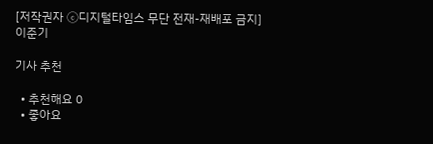[저작권자 ⓒ디지털타임스 무단 전재-재배포 금지]
이준기

기사 추천

  • 추천해요 0
  • 좋아요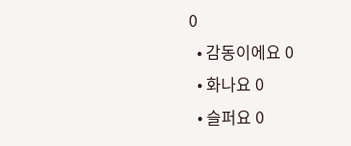0
  • 감동이에요 0
  • 화나요 0
  • 슬퍼요 0